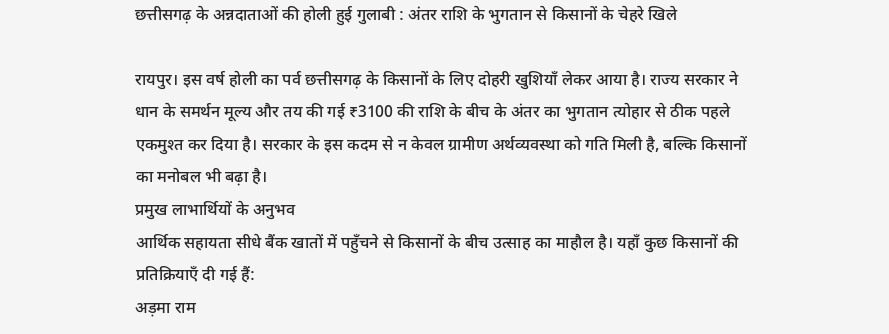छत्तीसगढ़ के अन्नदाताओं की होली हुई गुलाबी : अंतर राशि के भुगतान से किसानों के चेहरे खिले

रायपुर। इस वर्ष होली का पर्व छत्तीसगढ़ के किसानों के लिए दोहरी खुशियाँ लेकर आया है। राज्य सरकार ने धान के समर्थन मूल्य और तय की गई ₹3100 की राशि के बीच के अंतर का भुगतान त्योहार से ठीक पहले एकमुश्त कर दिया है। सरकार के इस कदम से न केवल ग्रामीण अर्थव्यवस्था को गति मिली है, बल्कि किसानों का मनोबल भी बढ़ा है।
प्रमुख लाभार्थियों के अनुभव
आर्थिक सहायता सीधे बैंक खातों में पहुँचने से किसानों के बीच उत्साह का माहौल है। यहाँ कुछ किसानों की प्रतिक्रियाएँ दी गई हैं:
अड़मा राम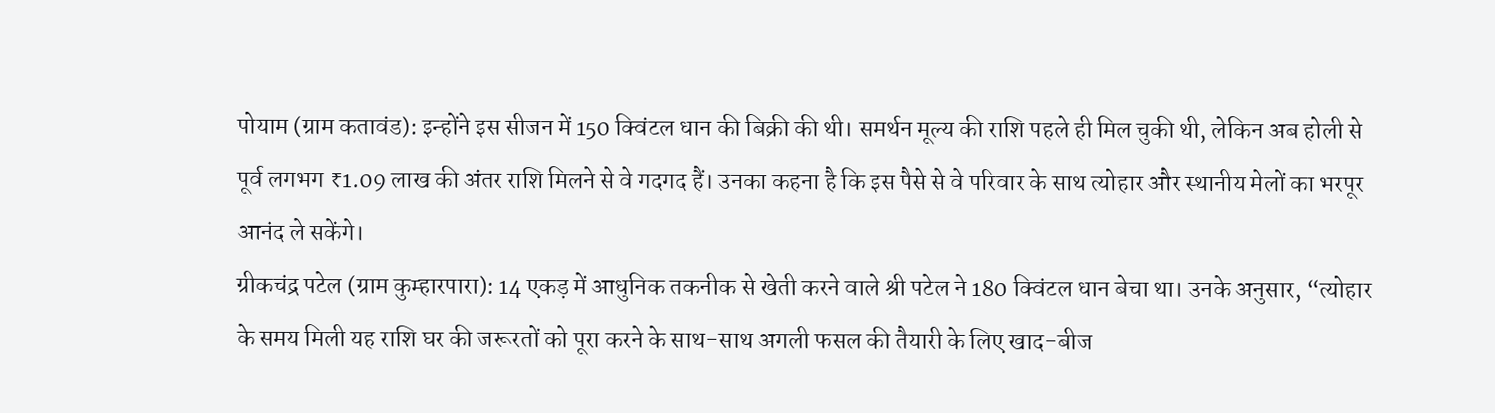पोयाम (ग्राम कतावंड): इन्होंने इस सीजन में 150 क्विंटल धान की बिक्री की थी। समर्थन मूल्य की राशि पहले ही मिल चुकी थी, लेकिन अब होली से पूर्व लगभग ₹1.09 लाख की अंतर राशि मिलने से वे गदगद हैं। उनका कहना है कि इस पैसे से वे परिवार के साथ त्योहार और स्थानीय मेलों का भरपूर आनंद ले सकेंगे।
ग्रीकचंद्र पटेल (ग्राम कुम्हारपारा): 14 एकड़ में आधुनिक तकनीक से खेती करने वाले श्री पटेल ने 180 क्विंटल धान बेचा था। उनके अनुसार, “त्योहार के समय मिली यह राशि घर की जरूरतों को पूरा करने के साथ-साथ अगली फसल की तैयारी के लिए खाद-बीज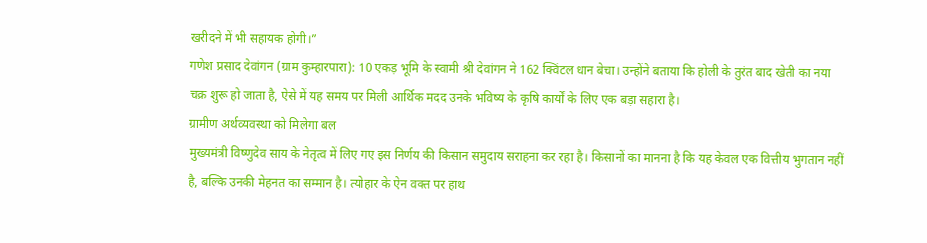खरीदने में भी सहायक होगी।”
गणेश प्रसाद देवांगन (ग्राम कुम्हारपारा): 10 एकड़ भूमि के स्वामी श्री देवांगन ने 162 क्विंटल धान बेचा। उन्होंने बताया कि होली के तुरंत बाद खेती का नया चक्र शुरू हो जाता है, ऐसे में यह समय पर मिली आर्थिक मदद उनके भविष्य के कृषि कार्यों के लिए एक बड़ा सहारा है।
ग्रामीण अर्थव्यवस्था को मिलेगा बल
मुख्यमंत्री विष्णुदेव साय के नेतृत्व में लिए गए इस निर्णय की किसान समुदाय सराहना कर रहा है। किसानों का मानना है कि यह केवल एक वित्तीय भुगतान नहीं है, बल्कि उनकी मेहनत का सम्मान है। त्योहार के ऐन वक्त पर हाथ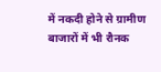में नकदी होने से ग्रामीण बाजारों में भी रौनक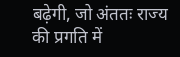बढ़ेगी, जो अंततः राज्य की प्रगति में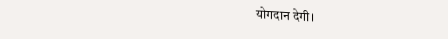योगदान देगी।